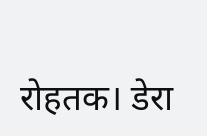रोहतक। डेरा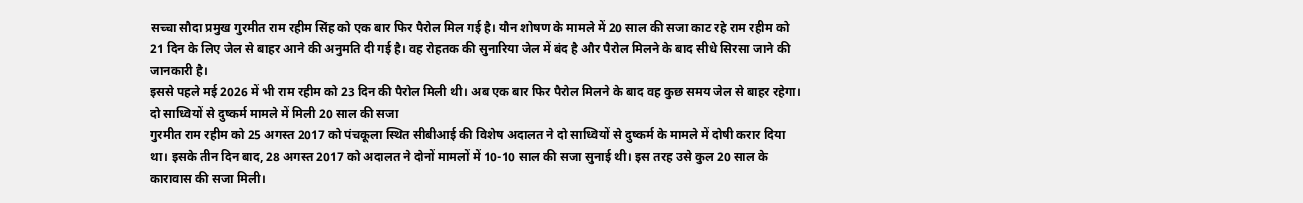सच्चा सौदा प्रमुख गुरमीत राम रहीम सिंह को एक बार फिर पैरोल मिल गई है। यौन शोषण के मामले में 20 साल की सजा काट रहे राम रहीम को 21 दिन के लिए जेल से बाहर आने की अनुमति दी गई है। वह रोहतक की सुनारिया जेल में बंद है और पैरोल मिलने के बाद सीधे सिरसा जाने की जानकारी है।
इससे पहले मई 2026 में भी राम रहीम को 23 दिन की पैरोल मिली थी। अब एक बार फिर पैरोल मिलने के बाद वह कुछ समय जेल से बाहर रहेगा।
दो साध्वियों से दुष्कर्म मामले में मिली 20 साल की सजा
गुरमीत राम रहीम को 25 अगस्त 2017 को पंचकूला स्थित सीबीआई की विशेष अदालत ने दो साध्वियों से दुष्कर्म के मामले में दोषी करार दिया था। इसके तीन दिन बाद, 28 अगस्त 2017 को अदालत ने दोनों मामलों में 10-10 साल की सजा सुनाई थी। इस तरह उसे कुल 20 साल के कारावास की सजा मिली।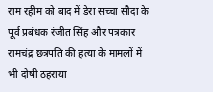राम रहीम को बाद में डेरा सच्चा सौदा के पूर्व प्रबंधक रंजीत सिंह और पत्रकार रामचंद्र छत्रपति की हत्या के मामलों में भी दोषी ठहराया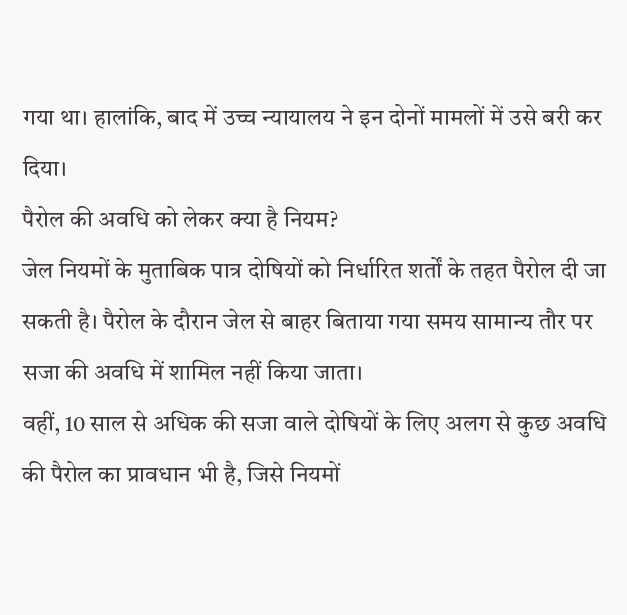गया था। हालांकि, बाद में उच्च न्यायालय ने इन दोनों मामलों में उसे बरी कर दिया।
पैरोल की अवधि को लेकर क्या है नियम?
जेल नियमों के मुताबिक पात्र दोषियों को निर्धारित शर्तों के तहत पैरोल दी जा सकती है। पैरोल के दौरान जेल से बाहर बिताया गया समय सामान्य तौर पर सजा की अवधि में शामिल नहीं किया जाता।
वहीं, 10 साल से अधिक की सजा वाले दोषियों के लिए अलग से कुछ अवधि की पैरोल का प्रावधान भी है, जिसे नियमों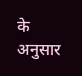के अनुसार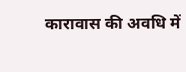कारावास की अवधि में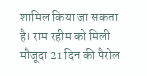शामिल किया जा सकता है। राम रहीम को मिली मौजूदा 21 दिन की पैरोल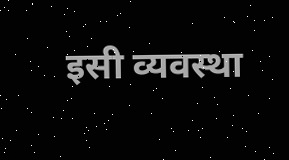इसी व्यवस्था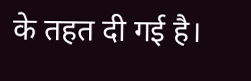के तहत दी गई है।